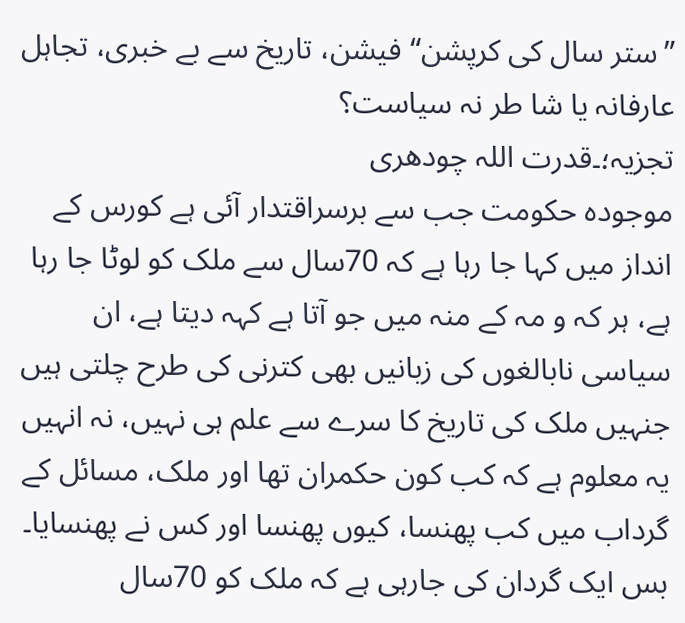”ستر سال کی کرپشن“ فیشن، تاریخ سے بے خبری، تجاہل عارفانہ یا شا طر نہ سیاست؟
تجزیہ؛۔قدرت اللہ چودھری
موجودہ حکومت جب سے برسراقتدار آئی ہے کورس کے انداز میں کہا جا رہا ہے کہ 70سال سے ملک کو لوٹا جا رہا ہے، ہر کہ و مہ کے منہ میں جو آتا ہے کہہ دیتا ہے، ان سیاسی نابالغوں کی زبانیں بھی کترنی کی طرح چلتی ہیں جنہیں ملک کی تاریخ کا سرے سے علم ہی نہیں، نہ انہیں یہ معلوم ہے کہ کب کون حکمران تھا اور ملک، مسائل کے گرداب میں کب پھنسا، کیوں پھنسا اور کس نے پھنسایا۔ بس ایک گردان کی جارہی ہے کہ ملک کو 70سال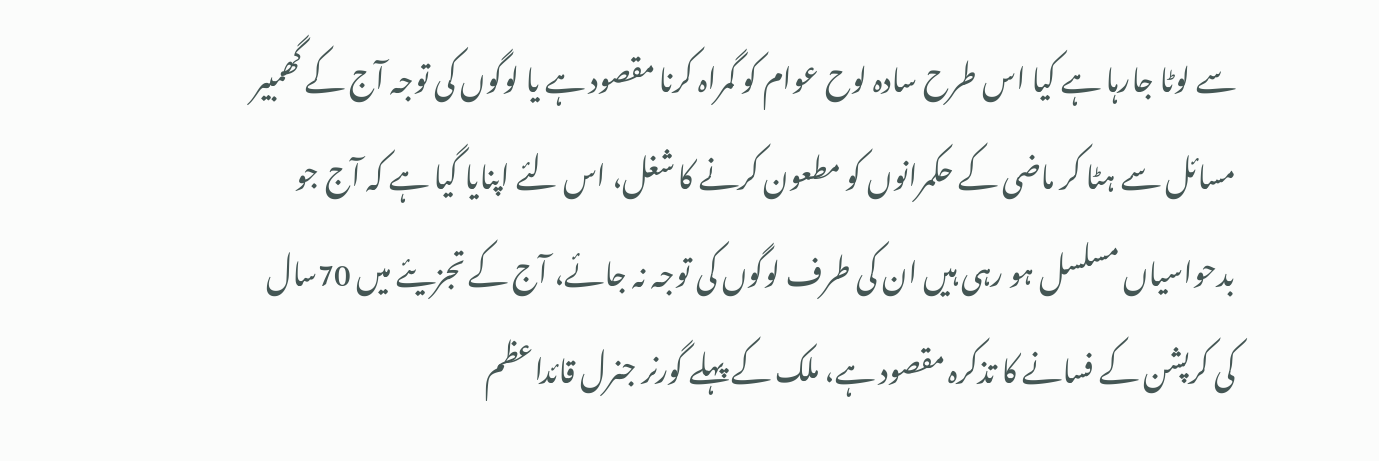سے لوٹا جارہا ہے کیا اس طرح سادہ لوح عوام کو گمراہ کرنا مقصود ہے یا لوگوں کی توجہ آج کے گھمبیر مسائل سے ہٹا کر ماضی کے حکمرانوں کو مطعون کرنے کا شغل، اس لئے اپنایا گیا ہے کہ آج جو بدحواسیاں مسلسل ہو رہی ہیں ان کی طرف لوگوں کی توجہ نہ جائے، آج کے تجزیئے میں 70سال کی کرپشن کے فسانے کا تذکرہ مقصود ہے، ملک کے پہلے گورنر جنرل قائداعظم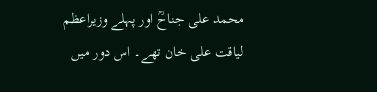محمد علی جناحؒ اور پہلے وزیراعظم لیاقت علی خان تھے۔ اس دور میں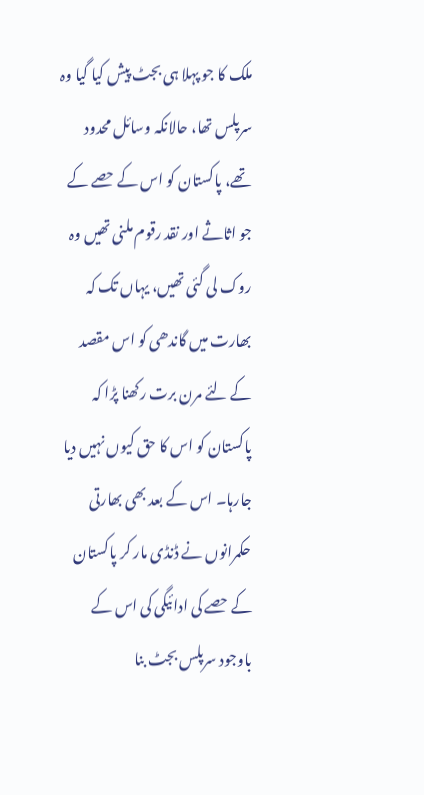ملک کا جو پہلا ہی بجٹ پیش کیا گیا وہ سرپلس تھا، حالانکہ وسائل محدود تھے، پاکستان کو اس کے حصے کے جو اثاثے اور نقد رقوم ملنی تھیں وہ روک لی گئی تھیں، یہاں تک کہ بھارت میں گاندھی کو اس مقصد کے لئے مرن برت رکھنا پڑا کہ پاکستان کو اس کا حق کیوں نہیں دیا جارہا۔ اس کے بعد بھی بھارتی حکمرانوں نے ڈنڈی مار کر پاکستان کے حصے کی ادائیگی کی اس کے باوجود سرپلس بجٹ بنا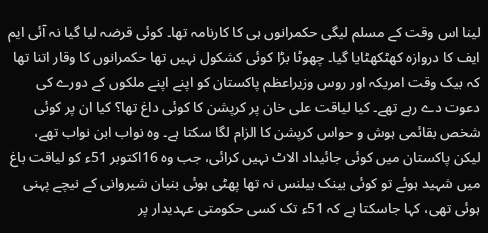لینا اس وقت کے مسلم لیگی حکمرانوں ہی کا کارنامہ تھا۔ کوئی قرضہ لیا گیا نہ آئی ایم ایف کا دروازہ کھٹکھٹایا گیا۔ چھوٹا بڑا کوئی کشکول نہیں تھا حکمرانوں کا وقار اتنا تھا کہ بیک وقت امریکہ اور روس وزیراعظم پاکستان کو اپنے اپنے ملکوں کے دورے کی دعوت دے رہے تھے۔ کیا لیاقت علی خان پر کرپشن کا کوئی داغ تھا؟ کیا ان پر کوئی شخص بقائمی ہوش و حواس کرپشن کا الزام لگا سکتا ہے۔ وہ نواب ابن نواب تھے، لیکن پاکستان میں کوئی جائیداد الاٹ نہیں کرائی، جب وہ 16اکتوبر 51ء کو لیاقت باغ میں شہید ہوئے تو کوئی بینک بیلنس نہ تھا پھٹی ہوئی بنیان شیروانی کے نیچے پہنی ہوئی تھی، کہا جاسکتا ہے کہ 51ء تک کسی حکومتی عہدیدار پر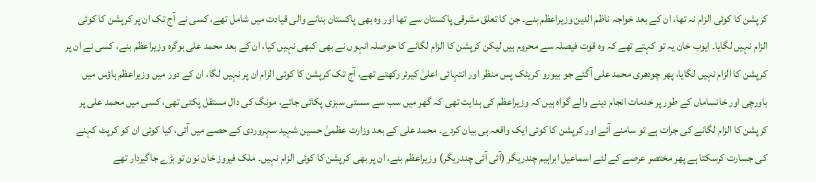کرپشن کا کوئی الزام نہ تھا، ان کے بعد خواجہ ناظم الدین وزیراعظم بنے۔ جن کا تعلق مشرقی پاکستان سے تھا اور وہ بھی پاکستان بنانے والی قیادت میں شامل تھے، کسی نے آج تک ان پر کرپشن کا کوئی الزام نہیں لگایا۔ ایوب خان یہ تو کہتے تھے کہ وہ قوت فیصلہ سے محروم ہیں لیکن کرپشن کا الزام لگانے کا حوصلہ انہوں نے بھی کبھی نہیں کیا، ان کے بعد محمد علی بوگرہ وزیراعظم بنے، کسی نے ان پر کرپشن کا الزام نہیں لگایا، پھر چودھری محمد علی آگئے جو بیورو کریٹک پس منظر اور انتہائی اعلیٰ کیرئر رکھتے تھے، آج تک کرپشن کا کوئی الزام ان پر نہیں لگا، ان کے دور میں وزیراعظم ہاؤس میں باورچی اور خانساماں کے طور پر خدمات انجام دینے والے گواہ ہیں کہ وزیراعظم کی ہدایت تھی کہ گھر میں سب سے سستی سبزی پکائی جائے، مونگ کی دال مستقل پکتی تھی، کسی میں محمد علی پر کرپشن کا الزام لگانے کی جرات ہے تو سامنے آئے اور کرپشن کا کوئی ایک واقعہ ہی بیان کردے۔ محمد علی کے بعد وزارت عظمیٰ حسین شہید سہروردی کے حصے میں آئی، کیا کوئی ان کو کرپٹ کہنے کی جسارت کرسکتا ہے پھر مختصر عرصے کے لئے اسماعیل ابراہیم چندریگر (آئی آئی چندریگر) وزیراعظم بنے، ان پر بھی کرپشن کا کوئی الزام نہیں۔ ملک فیروز خان نون تو بڑے جاگیردار تھے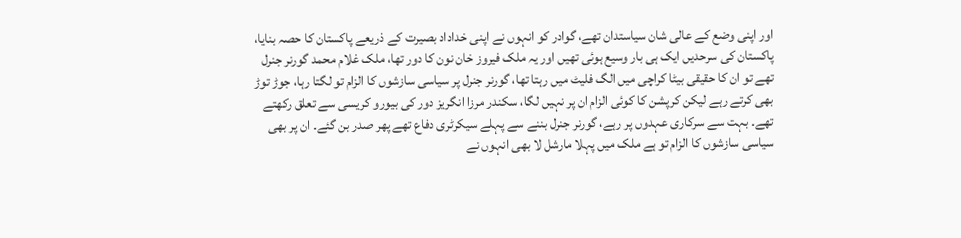اور اپنی وضع کے عالی شان سیاستدان تھے، گوادر کو انہوں نے اپنی خداداد بصیرت کے ذریعے پاکستان کا حصہ بنایا، پاکستان کی سرحدیں ایک ہی بار وسیع ہوئی تھیں اور یہ ملک فیروز خان نون کا دور تھا، ملک غلام محمد گورنر جنرل تھے تو ان کا حقیقی بیٹا کراچی میں الگ فلیٹ میں رہتا تھا، گورنر جنرل پر سیاسی سازشوں کا الزام تو لگتا رہا، جوڑ توڑ بھی کرتے رہے لیکن کرپشن کا کوئی الزام ان پر نہیں لگا، سکندر مرزا انگریز دور کی بیورو کریسی سے تعلق رکھتے تھے۔ بہت سے سرکاری عہدوں پر رہے، گورنر جنرل بننے سے پہلے سیکرٹری دفاع تھے پھر صدر بن گئے۔ ان پر بھی سیاسی سازشوں کا الزام تو ہے ملک میں پہلا مارشل لا بھی انہوں نے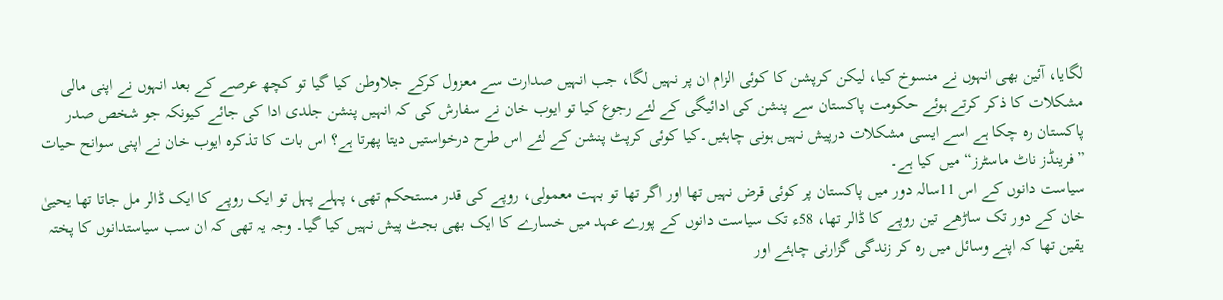لگایا، آئین بھی انہوں نے منسوخ کیا، لیکن کرپشن کا کوئی الزام ان پر نہیں لگا، جب انہیں صدارت سے معزول کرکے جلاوطن کیا گیا تو کچھ عرصے کے بعد انہوں نے اپنی مالی مشکلات کا ذکر کرتے ہوئے حکومت پاکستان سے پنشن کی ادائیگی کے لئے رجوع کیا تو ایوب خان نے سفارش کی کہ انہیں پنشن جلدی ادا کی جائے کیونکہ جو شخص صدر پاکستان رہ چکا ہے اسے ایسی مشکلات درپیش نہیں ہونی چاہئیں۔کیا کوئی کرپٹ پنشن کے لئے اس طرح درخواستیں دیتا پھرتا ہے؟ اس بات کا تذکرہ ایوب خان نے اپنی سوانح حیات ”فرینڈز ناٹ ماسٹرز“ میں کیا ہے۔
سیاست دانوں کے اس 11سالہ دور میں پاکستان پر کوئی قرض نہیں تھا اور اگر تھا تو بہت معمولی، روپے کی قدر مستحکم تھی، پہلے پہل تو ایک روپے کا ایک ڈالر مل جاتا تھا یحییٰ خان کے دور تک ساڑھے تین روپے کا ڈالر تھا، 58ء تک سیاست دانوں کے پورے عہد میں خسارے کا ایک بھی بجٹ پیش نہیں کیا گیا۔ وجہ یہ تھی کہ ان سب سیاستدانوں کا پختہ یقین تھا کہ اپنے وسائل میں رہ کر زندگی گزارنی چاہئے اور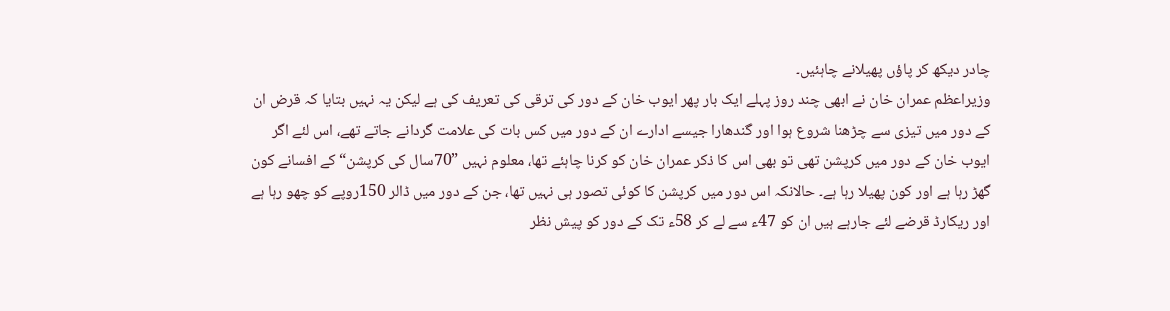چادر دیکھ کر پاؤں پھیلانے چاہئیں۔
وزیراعظم عمران خان نے ابھی چند روز پہلے ایک بار پھر ایوب خان کے دور کی ترقی کی تعریف کی ہے لیکن یہ نہیں بتایا کہ قرض ان کے دور میں تیزی سے چڑھنا شروع ہوا اور گندھارا جیسے ادارے ان کے دور میں کس بات کی علامت گردانے جاتے تھے، اس لئے اگر ایوب خان کے دور میں کرپشن تھی تو بھی اس کا ذکر عمران خان کو کرنا چاہئے تھا، معلوم نہیں ”70سال کی کرپشن“ کے افسانے کون گھڑ رہا ہے اور کون پھیلا رہا ہے۔ حالانکہ اس دور میں کرپشن کا کوئی تصور ہی نہیں تھا، جن کے دور میں ڈالر 150روپے کو چھو رہا ہے اور ریکارڈ قرضے لئے جارہے ہیں ان کو 47ء سے لے کر 58ء تک کے دور کو پیش نظر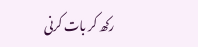رکھ کر بات کرنی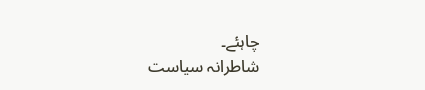چاہئے۔
شاطرانہ سیاست